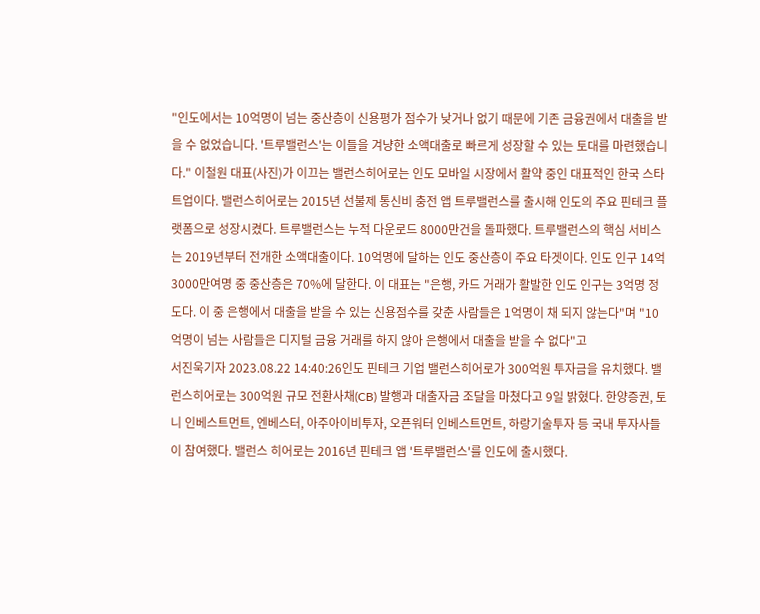"인도에서는 10억명이 넘는 중산층이 신용평가 점수가 낮거나 없기 때문에 기존 금융권에서 대출을 받을 수 없었습니다. '트루밸런스'는 이들을 겨냥한 소액대출로 빠르게 성장할 수 있는 토대를 마련했습니다." 이철원 대표(사진)가 이끄는 밸런스히어로는 인도 모바일 시장에서 활약 중인 대표적인 한국 스타트업이다. 밸런스히어로는 2015년 선불제 통신비 충전 앱 트루밸런스를 출시해 인도의 주요 핀테크 플랫폼으로 성장시켰다. 트루밸런스는 누적 다운로드 8000만건을 돌파했다. 트루밸런스의 핵심 서비스는 2019년부터 전개한 소액대출이다. 10억명에 달하는 인도 중산층이 주요 타겟이다. 인도 인구 14억3000만여명 중 중산층은 70%에 달한다. 이 대표는 "은행, 카드 거래가 활발한 인도 인구는 3억명 정도다. 이 중 은행에서 대출을 받을 수 있는 신용점수를 갖춘 사람들은 1억명이 채 되지 않는다"며 "10억명이 넘는 사람들은 디지털 금융 거래를 하지 않아 은행에서 대출을 받을 수 없다"고
서진욱기자 2023.08.22 14:40:26인도 핀테크 기업 밸런스히어로가 300억원 투자금을 유치했다. 밸런스히어로는 300억원 규모 전환사채(CB) 발행과 대출자금 조달을 마쳤다고 9일 밝혔다. 한양증권, 토니 인베스트먼트, 엔베스터, 아주아이비투자, 오픈워터 인베스트먼트, 하랑기술투자 등 국내 투자사들이 참여했다. 밸런스 히어로는 2016년 핀테크 앱 '트루밸런스'를 인도에 출시했다.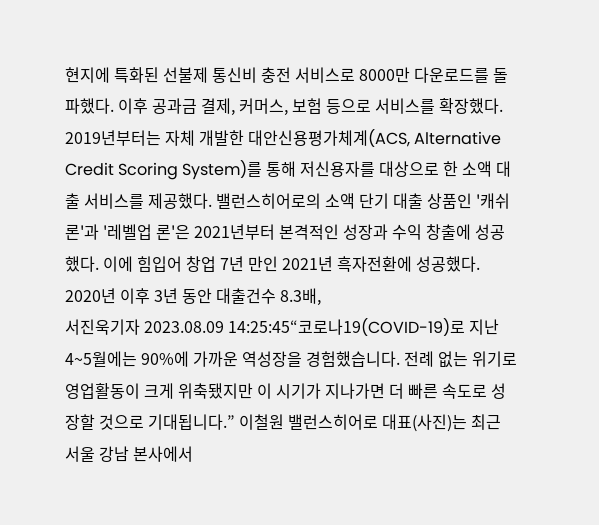현지에 특화된 선불제 통신비 충전 서비스로 8000만 다운로드를 돌파했다. 이후 공과금 결제, 커머스, 보험 등으로 서비스를 확장했다. 2019년부터는 자체 개발한 대안신용평가체계(ACS, Alternative Credit Scoring System)를 통해 저신용자를 대상으로 한 소액 대출 서비스를 제공했다. 밸런스히어로의 소액 단기 대출 상품인 '캐쉬 론'과 '레벨업 론'은 2021년부터 본격적인 성장과 수익 창출에 성공했다. 이에 힘입어 창업 7년 만인 2021년 흑자전환에 성공했다. 2020년 이후 3년 동안 대출건수 8.3배,
서진욱기자 2023.08.09 14:25:45“코로나19(COVID-19)로 지난 4~5월에는 90%에 가까운 역성장을 경험했습니다. 전례 없는 위기로 영업활동이 크게 위축됐지만 이 시기가 지나가면 더 빠른 속도로 성장할 것으로 기대됩니다.” 이철원 밸런스히어로 대표(사진)는 최근 서울 강남 본사에서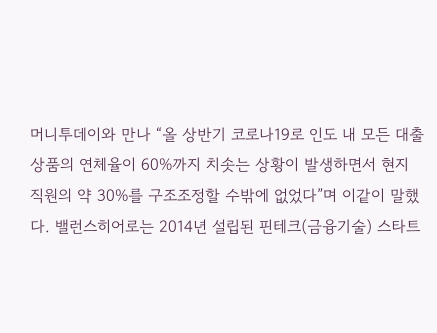머니투데이와 만나 “올 상반기 코로나19로 인도 내 모든 대출상품의 연체율이 60%까지 치솟는 상황이 발생하면서 현지 직원의 약 30%를 구조조정할 수밖에 없었다”며 이같이 말했다. 밸런스히어로는 2014년 설립된 핀테크(금융기술) 스타트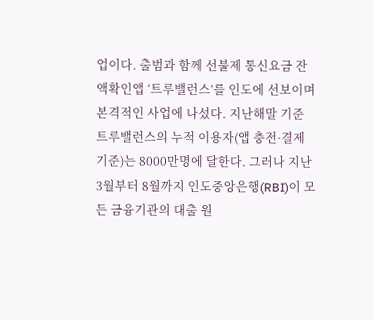업이다. 출범과 함께 선불제 통신요금 잔액확인앱 ‘트루밸런스’를 인도에 선보이며 본격적인 사업에 나섰다. 지난해말 기준 트루밸런스의 누적 이용자(앱 충전·결제 기준)는 8000만명에 달한다. 그러나 지난 3월부터 8월까지 인도중앙은행(RBI)이 모든 금융기관의 대출 원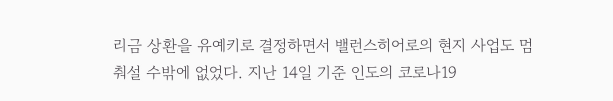리금 상환을 유예키로 결정하면서 밸런스히어로의 현지 사업도 멈춰설 수밖에 없었다. 지난 14일 기준 인도의 코로나19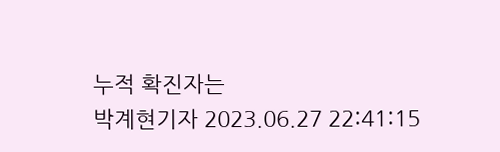누적 확진자는
박계현기자 2023.06.27 22:41:15